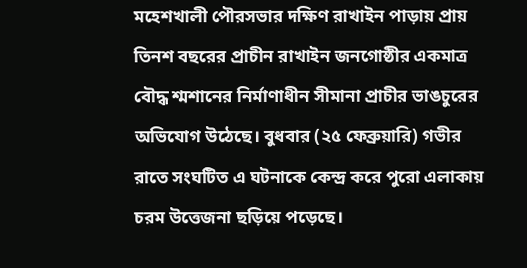মহেশখালী পৌরসভার দক্ষিণ রাখাইন পাড়ায় প্রায় তিনশ বছরের প্রাচীন রাখাইন জনগোষ্ঠীর একমাত্র বৌদ্ধ শ্মশানের নির্মাণাধীন সীমানা প্রাচীর ভাঙচুরের অভিযোগ উঠেছে। বুধবার (২৫ ফেব্রুয়ারি) গভীর রাতে সংঘটিত এ ঘটনাকে কেন্দ্র করে পুরো এলাকায় চরম উত্তেজনা ছড়িয়ে পড়েছে।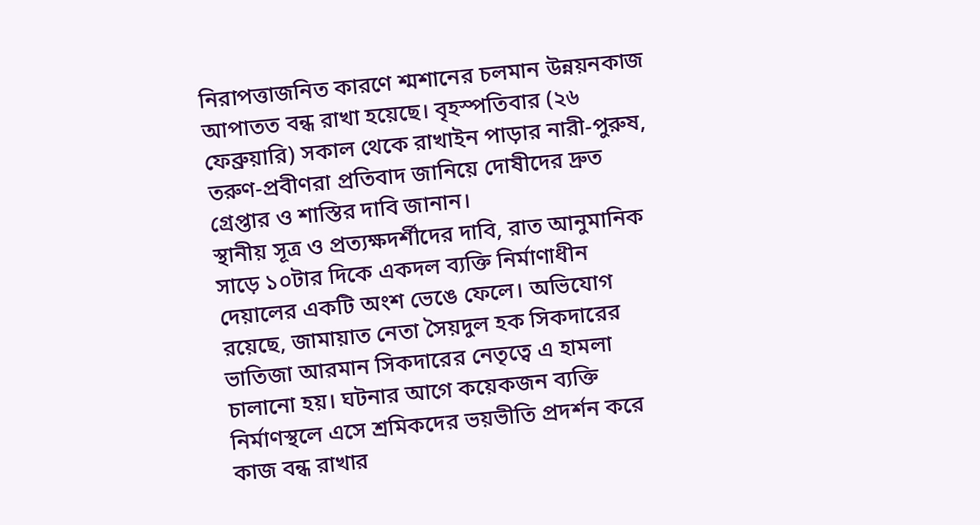নিরাপত্তাজনিত কারণে শ্মশানের চলমান উন্নয়নকাজ আপাতত বন্ধ রাখা হয়েছে। বৃহস্পতিবার (২৬ ফেব্রুয়ারি) সকাল থেকে রাখাইন পাড়ার নারী-পুরুষ, তরুণ-প্রবীণরা প্রতিবাদ জানিয়ে দোষীদের দ্রুত গ্রেপ্তার ও শাস্তির দাবি জানান।
স্থানীয় সূত্র ও প্রত্যক্ষদর্শীদের দাবি, রাত আনুমানিক সাড়ে ১০টার দিকে একদল ব্যক্তি নির্মাণাধীন দেয়ালের একটি অংশ ভেঙে ফেলে। অভিযোগ রয়েছে, জামায়াত নেতা সৈয়দুল হক সিকদারের ভাতিজা আরমান সিকদারের নেতৃত্বে এ হামলা চালানো হয়। ঘটনার আগে কয়েকজন ব্যক্তি নির্মাণস্থলে এসে শ্রমিকদের ভয়ভীতি প্রদর্শন করে কাজ বন্ধ রাখার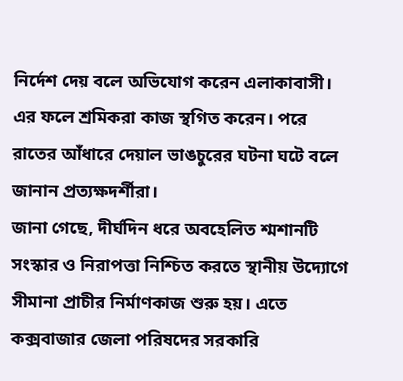নির্দেশ দেয় বলে অভিযোগ করেন এলাকাবাসী। এর ফলে শ্রমিকরা কাজ স্থগিত করেন। পরে রাতের আঁধারে দেয়াল ভাঙচুরের ঘটনা ঘটে বলে জানান প্রত্যক্ষদর্শীরা।
জানা গেছে, দীর্ঘদিন ধরে অবহেলিত শ্মশানটি সংস্কার ও নিরাপত্তা নিশ্চিত করতে স্থানীয় উদ্যোগে সীমানা প্রাচীর নির্মাণকাজ শুরু হয়। এতে কক্সবাজার জেলা পরিষদের সরকারি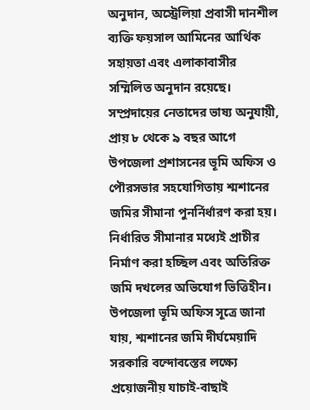অনুদান, অস্ট্রেলিয়া প্রবাসী দানশীল ব্যক্তি ফয়সাল আমিনের আর্থিক সহায়তা এবং এলাকাবাসীর সম্মিলিত অনুদান রয়েছে।
সম্প্রদায়ের নেতাদের ভাষ্য অনুযায়ী, প্রায় ৮ থেকে ৯ বছর আগে উপজেলা প্রশাসনের ভূমি অফিস ও পৌরসভার সহযোগিতায় শ্মশানের জমির সীমানা পুনর্নির্ধারণ করা হয়। নির্ধারিত সীমানার মধ্যেই প্রাচীর নির্মাণ করা হচ্ছিল এবং অতিরিক্ত জমি দখলের অভিযোগ ভিত্তিহীন।
উপজেলা ভূমি অফিস সূত্রে জানা যায়, শ্মশানের জমি দীর্ঘমেয়াদি সরকারি বন্দোবস্তের লক্ষ্যে প্রয়োজনীয় যাচাই-বাছাই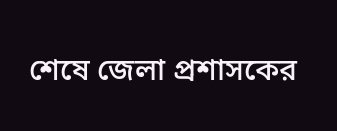শেষে জেলা প্রশাসকের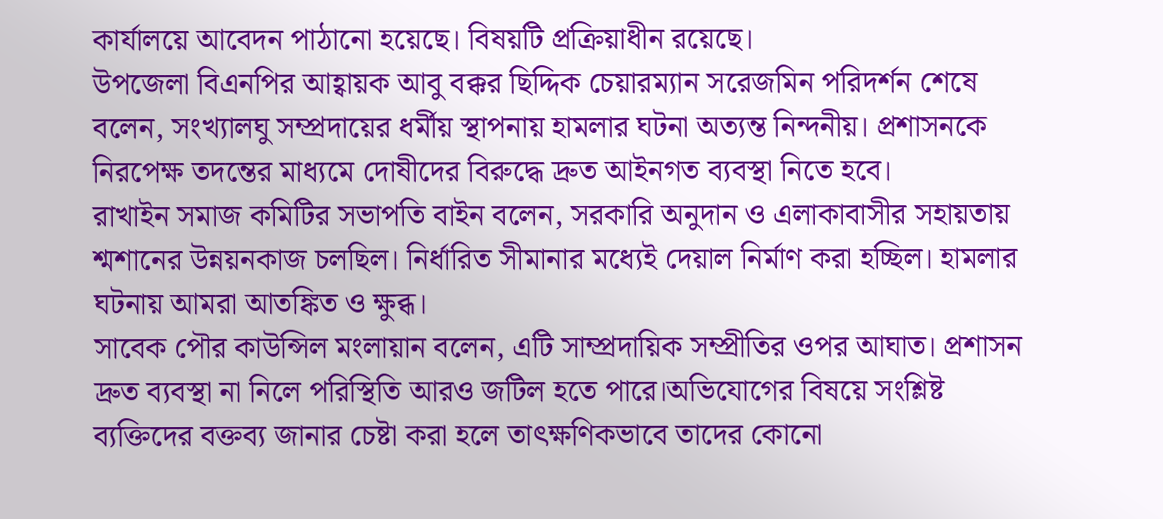কার্যালয়ে আবেদন পাঠানো হয়েছে। বিষয়টি প্রক্রিয়াধীন রয়েছে।
উপজেলা বিএনপির আহ্বায়ক আবু বক্কর ছিদ্দিক চেয়ারম্যান সরেজমিন পরিদর্শন শেষে বলেন, সংখ্যালঘু সম্প্রদায়ের ধর্মীয় স্থাপনায় হামলার ঘটনা অত্যন্ত নিন্দনীয়। প্রশাসনকে নিরপেক্ষ তদন্তের মাধ্যমে দোষীদের বিরুদ্ধে দ্রুত আইনগত ব্যবস্থা নিতে হবে।
রাখাইন সমাজ কমিটির সভাপতি বাইন বলেন, সরকারি অনুদান ও এলাকাবাসীর সহায়তায় শ্মশানের উন্নয়নকাজ চলছিল। নির্ধারিত সীমানার মধ্যেই দেয়াল নির্মাণ করা হচ্ছিল। হামলার ঘটনায় আমরা আতঙ্কিত ও ক্ষুব্ধ।
সাবেক পৌর কাউন্সিল মংলায়ান বলেন, এটি সাম্প্রদায়িক সম্প্রীতির ওপর আঘাত। প্রশাসন দ্রুত ব্যবস্থা না নিলে পরিস্থিতি আরও জটিল হতে পারে।অভিযোগের বিষয়ে সংশ্লিষ্ট ব্যক্তিদের বক্তব্য জানার চেষ্টা করা হলে তাৎক্ষণিকভাবে তাদের কোনো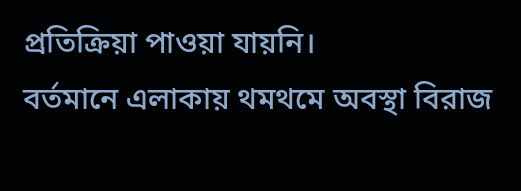প্রতিক্রিয়া পাওয়া যায়নি।
বর্তমানে এলাকায় থমথমে অবস্থা বিরাজ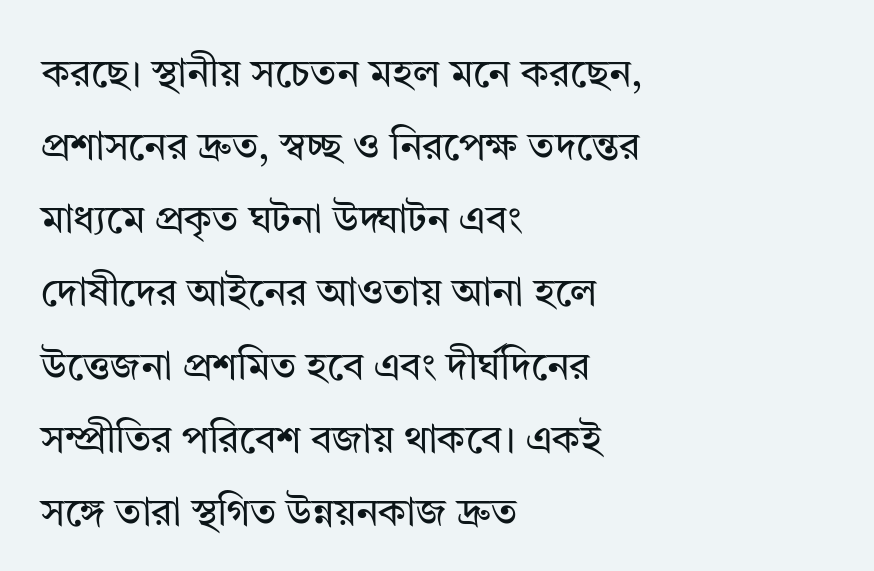করছে। স্থানীয় সচেতন মহল মনে করছেন, প্রশাসনের দ্রুত, স্বচ্ছ ও নিরপেক্ষ তদন্তের মাধ্যমে প্রকৃত ঘটনা উদ্ঘাটন এবং দোষীদের আইনের আওতায় আনা হলে উত্তেজনা প্রশমিত হবে এবং দীর্ঘদিনের সম্প্রীতির পরিবেশ বজায় থাকবে। একই সঙ্গে তারা স্থগিত উন্নয়নকাজ দ্রুত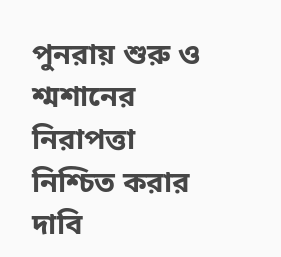পুনরায় শুরু ও শ্মশানের নিরাপত্তা নিশ্চিত করার দাবি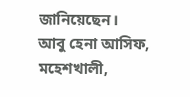জানিয়েছেন।
আবু হেনা আসিফ, মহেশখালী,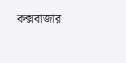কক্সবাজার